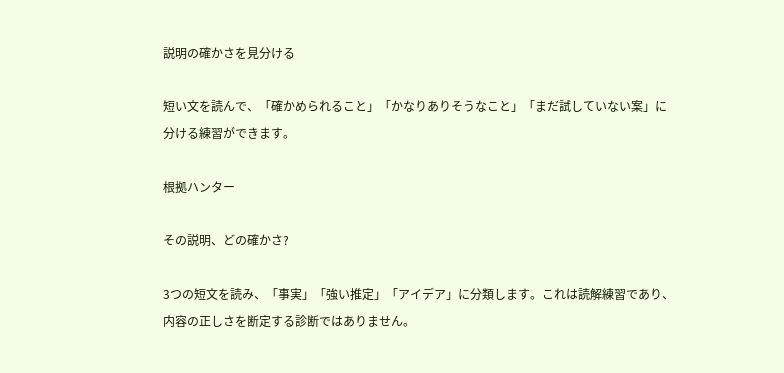説明の確かさを見分ける

短い文を読んで、「確かめられること」「かなりありそうなこと」「まだ試していない案」に分ける練習ができます。

根拠ハンター

その説明、どの確かさ?

3つの短文を読み、「事実」「強い推定」「アイデア」に分類します。これは読解練習であり、内容の正しさを断定する診断ではありません。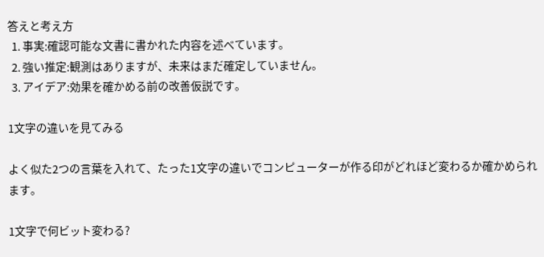答えと考え方
  1. 事実:確認可能な文書に書かれた内容を述べています。
  2. 強い推定:観測はありますが、未来はまだ確定していません。
  3. アイデア:効果を確かめる前の改善仮説です。

1文字の違いを見てみる

よく似た2つの言葉を入れて、たった1文字の違いでコンピューターが作る印がどれほど変わるか確かめられます。

1文字で何ビット変わる?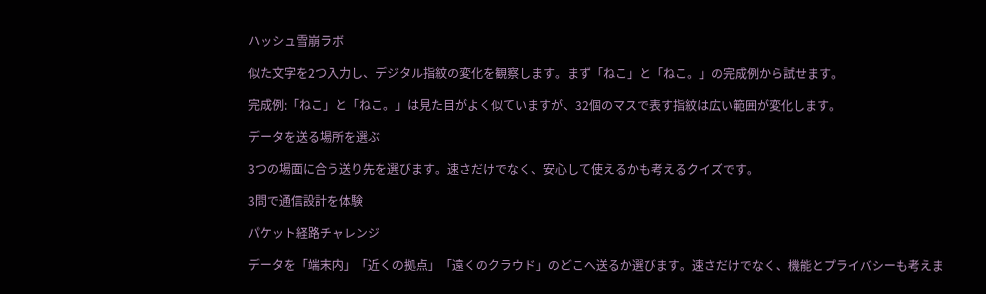ハッシュ雪崩ラボ

似た文字を2つ入力し、デジタル指紋の変化を観察します。まず「ねこ」と「ねこ。」の完成例から試せます。

完成例:「ねこ」と「ねこ。」は見た目がよく似ていますが、32個のマスで表す指紋は広い範囲が変化します。

データを送る場所を選ぶ

3つの場面に合う送り先を選びます。速さだけでなく、安心して使えるかも考えるクイズです。

3問で通信設計を体験

パケット経路チャレンジ

データを「端末内」「近くの拠点」「遠くのクラウド」のどこへ送るか選びます。速さだけでなく、機能とプライバシーも考えま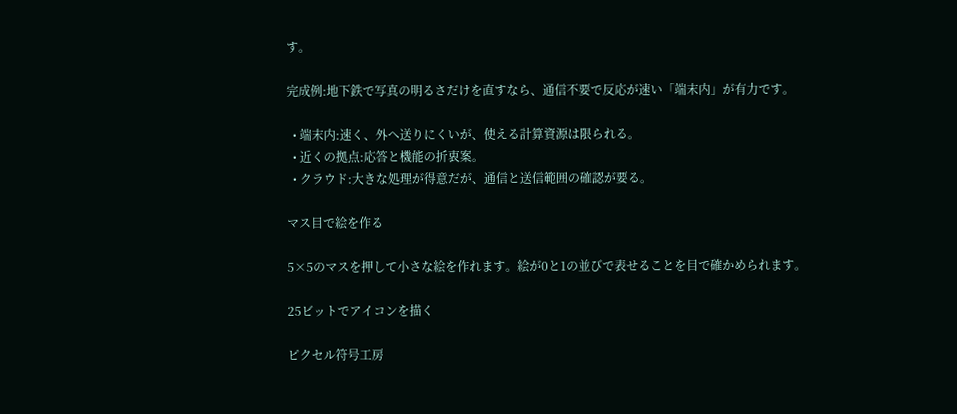す。

完成例:地下鉄で写真の明るさだけを直すなら、通信不要で反応が速い「端末内」が有力です。

  • 端末内:速く、外へ送りにくいが、使える計算資源は限られる。
  • 近くの拠点:応答と機能の折衷案。
  • クラウド:大きな処理が得意だが、通信と送信範囲の確認が要る。

マス目で絵を作る

5×5のマスを押して小さな絵を作れます。絵が0と1の並びで表せることを目で確かめられます。

25ビットでアイコンを描く

ピクセル符号工房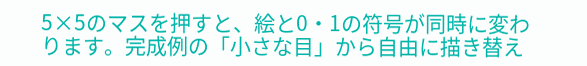5×5のマスを押すと、絵と0・1の符号が同時に変わります。完成例の「小さな目」から自由に描き替え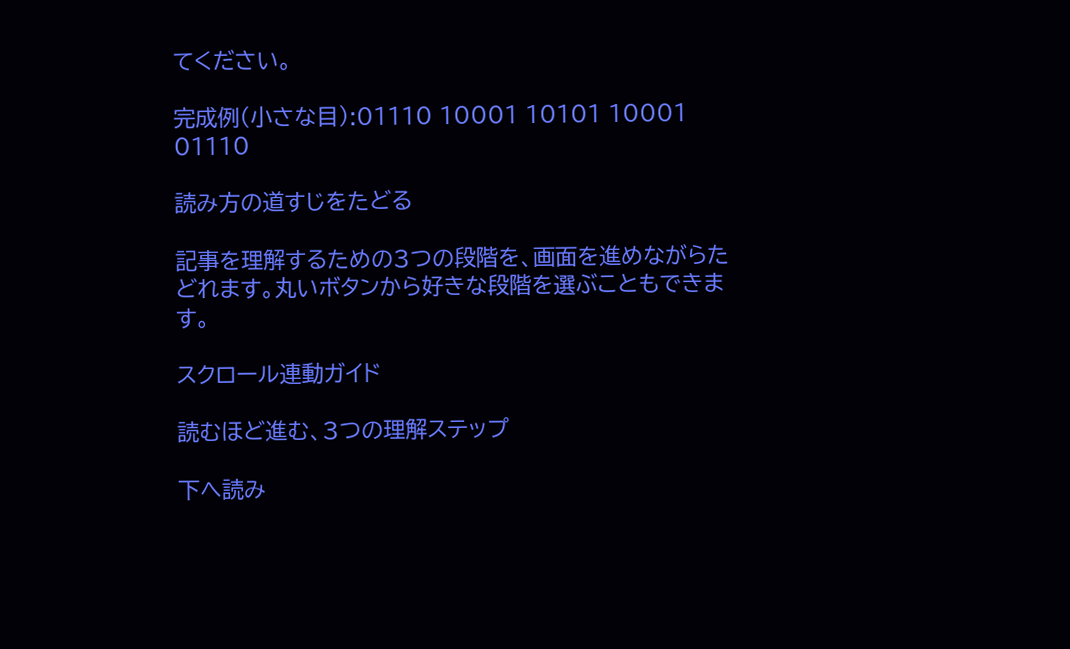てください。

完成例(小さな目):01110 10001 10101 10001 01110

読み方の道すじをたどる

記事を理解するための3つの段階を、画面を進めながらたどれます。丸いボタンから好きな段階を選ぶこともできます。

スクロール連動ガイド

読むほど進む、3つの理解ステップ

下へ読み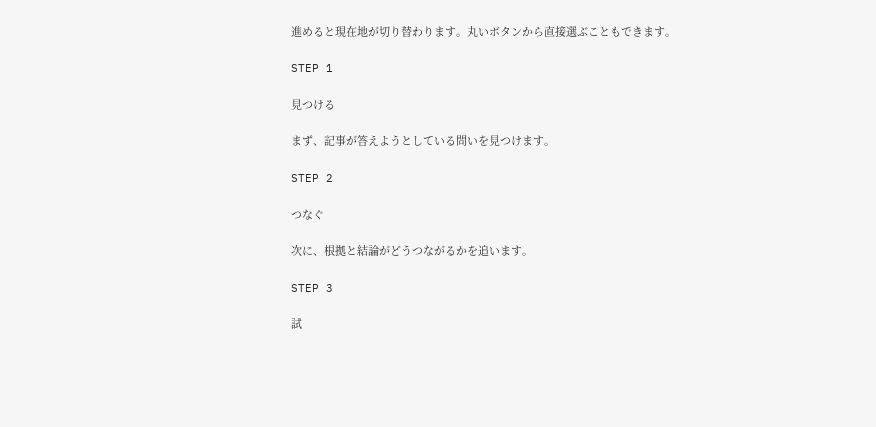進めると現在地が切り替わります。丸いボタンから直接選ぶこともできます。

STEP 1

見つける

まず、記事が答えようとしている問いを見つけます。

STEP 2

つなぐ

次に、根拠と結論がどうつながるかを追います。

STEP 3

試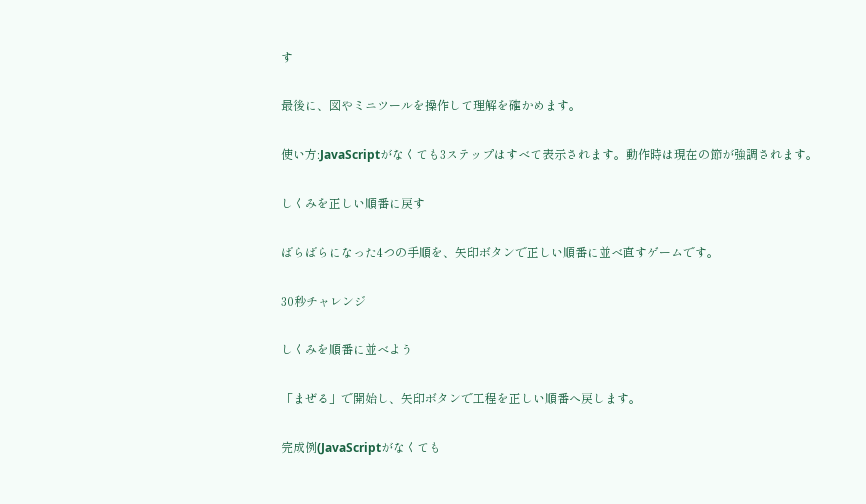す

最後に、図やミニツールを操作して理解を確かめます。

使い方:JavaScriptがなくても3ステップはすべて表示されます。動作時は現在の節が強調されます。

しくみを正しい順番に戻す

ばらばらになった4つの手順を、矢印ボタンで正しい順番に並べ直すゲームです。

30秒チャレンジ

しくみを順番に並べよう

「まぜる」で開始し、矢印ボタンで工程を正しい順番へ戻します。

完成例(JavaScriptがなくても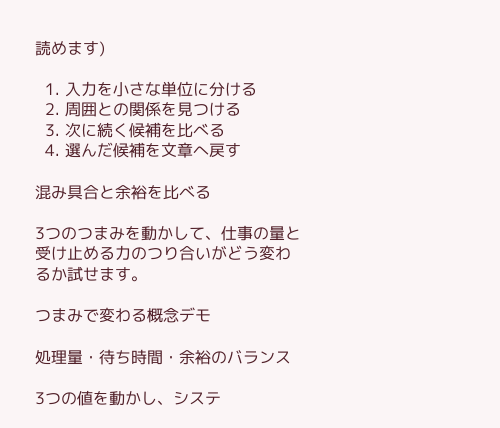読めます)

  1. 入力を小さな単位に分ける
  2. 周囲との関係を見つける
  3. 次に続く候補を比べる
  4. 選んだ候補を文章へ戻す

混み具合と余裕を比べる

3つのつまみを動かして、仕事の量と受け止める力のつり合いがどう変わるか試せます。

つまみで変わる概念デモ

処理量・待ち時間・余裕のバランス

3つの値を動かし、システ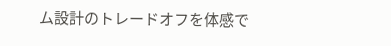ム設計のトレードオフを体感で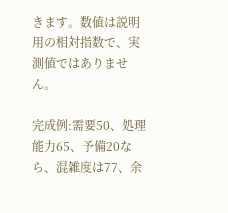きます。数値は説明用の相対指数で、実測値ではありません。

完成例:需要50、処理能力65、予備20なら、混雑度は77、余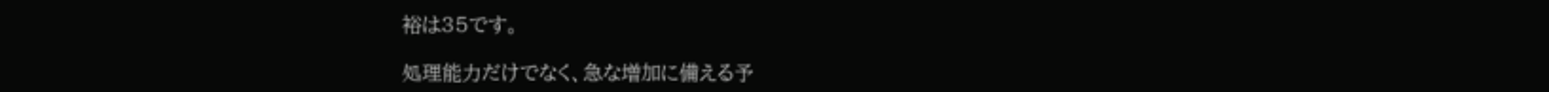裕は35です。

処理能力だけでなく、急な増加に備える予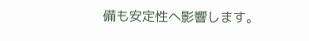備も安定性へ影響します。